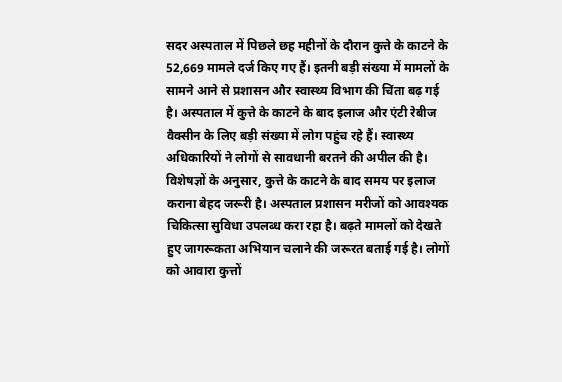सदर अस्पताल में पिछले छह महीनों के दौरान कुत्ते के काटने के 52,669 मामले दर्ज किए गए हैं। इतनी बड़ी संख्या में मामलों के सामने आने से प्रशासन और स्वास्थ्य विभाग की चिंता बढ़ गई है। अस्पताल में कुत्ते के काटने के बाद इलाज और एंटी रेबीज वैक्सीन के लिए बड़ी संख्या में लोग पहुंच रहे हैं। स्वास्थ्य अधिकारियों ने लोगों से सावधानी बरतने की अपील की है। विशेषज्ञों के अनुसार, कुत्ते के काटने के बाद समय पर इलाज कराना बेहद जरूरी है। अस्पताल प्रशासन मरीजों को आवश्यक चिकित्सा सुविधा उपलब्ध करा रहा है। बढ़ते मामलों को देखते हुए जागरूकता अभियान चलाने की जरूरत बताई गई है। लोगों को आवारा कुत्तों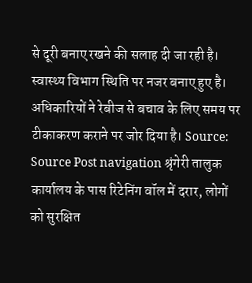से दूरी बनाए रखने की सलाह दी जा रही है। स्वास्थ्य विभाग स्थिति पर नजर बनाए हुए है। अधिकारियों ने रेबीज से बचाव के लिए समय पर टीकाकरण कराने पर जोर दिया है। Source: Source Post navigation श्रृंगेरी तालुक कार्यालय के पास रिटेनिंग वॉल में दरार, लोगों को सुरक्षित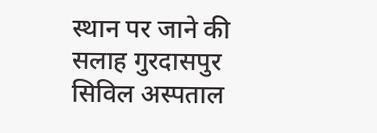स्थान पर जाने की सलाह गुरदासपुर सिविल अस्पताल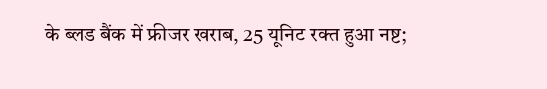के ब्लड बैंक में फ्रीजर खराब, 25 यूनिट रक्त हुआ नष्ट;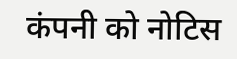कंपनी को नोटिस